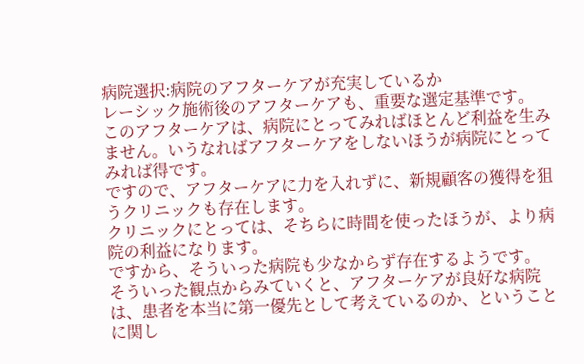病院選択:病院のアフターケアが充実しているか
レーシック施術後のアフターケアも、重要な選定基準です。
このアフターケアは、病院にとってみればほとんど利益を生みません。いうなればアフターケアをしないほうが病院にとってみれば得です。
ですので、アフターケアに力を入れずに、新規顧客の獲得を狙うクリニックも存在します。
クリニックにとっては、そちらに時間を使ったほうが、より病院の利益になります。
ですから、そういった病院も少なからず存在するようです。
そういった観点からみていくと、アフターケアが良好な病院は、患者を本当に第一優先として考えているのか、ということに関し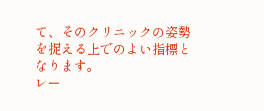て、そのクリニックの姿勢を捉える上でのよい指標となります。
レー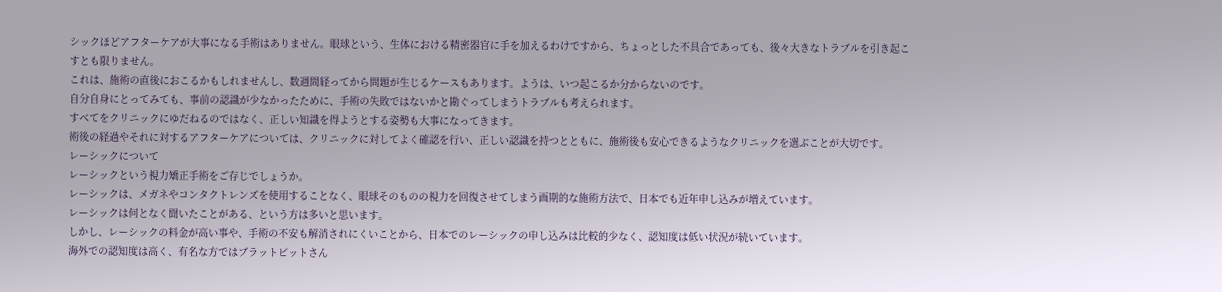シックほどアフターケアが大事になる手術はありません。眼球という、生体における精密器官に手を加えるわけですから、ちょっとした不具合であっても、後々大きなトラブルを引き起こすとも限りません。
これは、施術の直後におこるかもしれませんし、数週間経ってから問題が生じるケースもあります。ようは、いつ起こるか分からないのです。
自分自身にとってみても、事前の認識が少なかったために、手術の失敗ではないかと勘ぐってしまうトラブルも考えられます。
すべてをクリニックにゆだねるのではなく、正しい知識を得ようとする姿勢も大事になってきます。
術後の経過やそれに対するアフターケアについては、クリニックに対してよく確認を行い、正しい認識を持つとともに、施術後も安心できるようなクリニックを選ぶことが大切です。
レーシックについて
レーシックという視力矯正手術をご存じでしょうか。
レーシックは、メガネやコンタクトレンズを使用することなく、眼球そのものの視力を回復させてしまう画期的な施術方法で、日本でも近年申し込みが増えています。
レーシックは何となく聞いたことがある、という方は多いと思います。
しかし、レーシックの料金が高い事や、手術の不安も解消されにくいことから、日本でのレーシックの申し込みは比較的少なく、認知度は低い状況が続いています。
海外での認知度は高く、有名な方ではブラットピットさん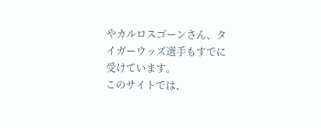やカルロスゴーンさん、タイガーウッズ選手もすでに受けています。
このサイトでは、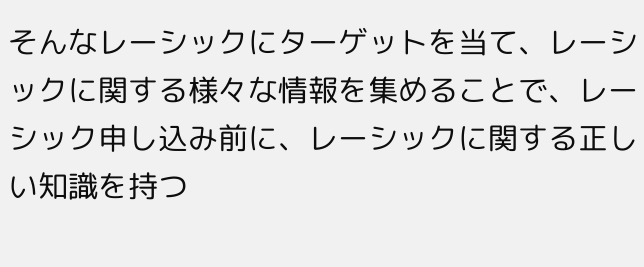そんなレーシックにターゲットを当て、レーシックに関する様々な情報を集めることで、レーシック申し込み前に、レーシックに関する正しい知識を持つ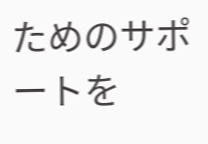ためのサポートを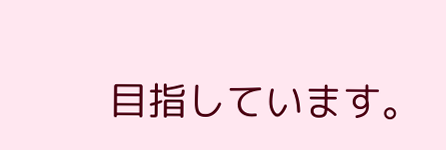目指しています。